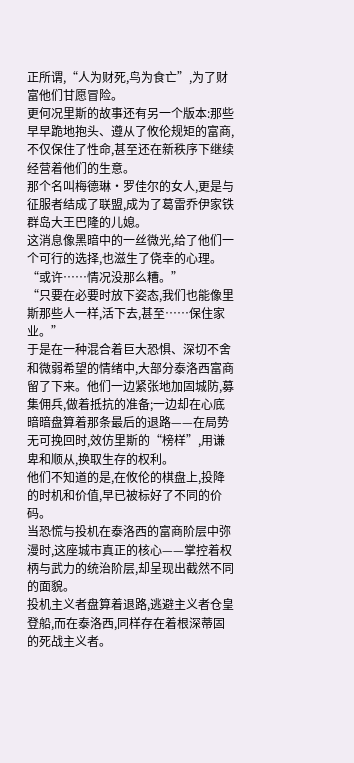正所谓,“人为财死,鸟为食亡”,为了财富他们甘愿冒险。
更何况里斯的故事还有另一个版本:那些早早跪地抱头、遵从了攸伦规矩的富商,不仅保住了性命,甚至还在新秩序下继续经营着他们的生意。
那个名叫梅德琳·罗佳尔的女人,更是与征服者结成了联盟,成为了葛雷乔伊家铁群岛大王巴隆的儿媳。
这消息像黑暗中的一丝微光,给了他们一个可行的选择,也滋生了侥幸的心理。
“或许……情况没那么糟。”
“只要在必要时放下姿态,我们也能像里斯那些人一样,活下去,甚至……保住家业。”
于是在一种混合着巨大恐惧、深切不舍和微弱希望的情绪中,大部分泰洛西富商留了下来。他们一边紧张地加固城防,募集佣兵,做着抵抗的准备;一边却在心底暗暗盘算着那条最后的退路——在局势无可挽回时,效仿里斯的“榜样”,用谦卑和顺从,换取生存的权利。
他们不知道的是,在攸伦的棋盘上,投降的时机和价值,早已被标好了不同的价码。
当恐慌与投机在泰洛西的富商阶层中弥漫时,这座城市真正的核心——掌控着权柄与武力的统治阶层,却呈现出截然不同的面貌。
投机主义者盘算着退路,逃避主义者仓皇登船,而在泰洛西,同样存在着根深蒂固的死战主义者。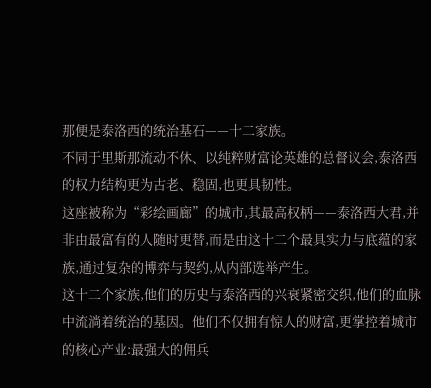那便是泰洛西的统治基石——十二家族。
不同于里斯那流动不休、以纯粹财富论英雄的总督议会,泰洛西的权力结构更为古老、稳固,也更具韧性。
这座被称为“彩绘画廊”的城市,其最高权柄——泰洛西大君,并非由最富有的人随时更替,而是由这十二个最具实力与底蕴的家族,通过复杂的博弈与契约,从内部选举产生。
这十二个家族,他们的历史与泰洛西的兴衰紧密交织,他们的血脉中流淌着统治的基因。他们不仅拥有惊人的财富,更掌控着城市的核心产业:最强大的佣兵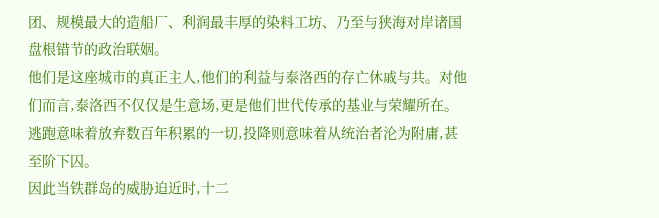团、规模最大的造船厂、利润最丰厚的染料工坊、乃至与狭海对岸诸国盘根错节的政治联姻。
他们是这座城市的真正主人,他们的利益与泰洛西的存亡休戚与共。对他们而言,泰洛西不仅仅是生意场,更是他们世代传承的基业与荣耀所在。
逃跑意味着放弃数百年积累的一切,投降则意味着从统治者沦为附庸,甚至阶下囚。
因此当铁群岛的威胁迫近时,十二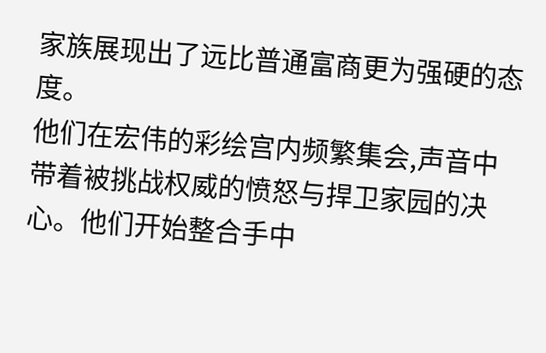家族展现出了远比普通富商更为强硬的态度。
他们在宏伟的彩绘宫内频繁集会,声音中带着被挑战权威的愤怒与捍卫家园的决心。他们开始整合手中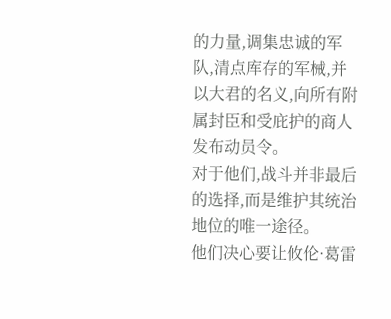的力量,调集忠诚的军队,清点库存的军械,并以大君的名义,向所有附属封臣和受庇护的商人发布动员令。
对于他们,战斗并非最后的选择,而是维护其统治地位的唯一途径。
他们决心要让攸伦·葛雷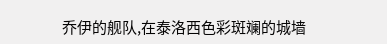乔伊的舰队,在泰洛西色彩斑斓的城墙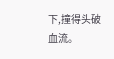下,撞得头破血流。